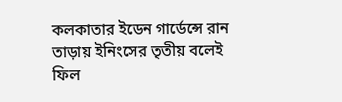কলকাতার ইডেন গার্ডেন্সে রান তাড়ায় ইনিংসের তৃতীয় বলেই ফিল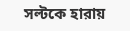সল্টকে হারায়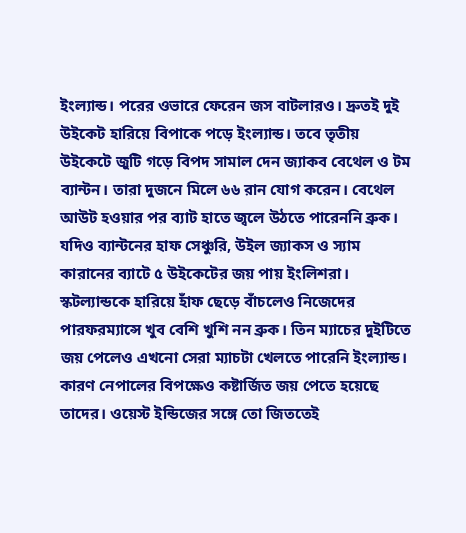ইংল্যান্ড। পরের ওভারে ফেরেন জস বাটলারও। দ্রুতই দুই উইকেট হারিয়ে বিপাকে পড়ে ইংল্যান্ড। তবে তৃতীয় উইকেটে জুটি গড়ে বিপদ সামাল দেন জ্যাকব বেথেল ও টম ব্যান্টন। তারা দুজনে মিলে ৬৬ রান যোগ করেন। বেথেল আউট হওয়ার পর ব্যাট হাতে জ্বলে উঠতে পারেননি ব্রুক।
যদিও ব্যান্টনের হাফ সেঞ্চুরি, উইল জ্যাকস ও স্যাম কারানের ব্যাটে ৫ উইকেটের জয় পায় ইংলিশরা। স্কটল্যান্ডকে হারিয়ে হাঁফ ছেড়ে বাঁচলেও নিজেদের পারফরম্যান্সে খুব বেশি খুশি নন ব্রুক। তিন ম্যাচের দুইটিতে জয় পেলেও এখনো সেরা ম্যাচটা খেলতে পারেনি ইংল্যান্ড। কারণ নেপালের বিপক্ষেও কষ্টার্জিত জয় পেতে হয়েছে তাদের। ওয়েস্ট ইন্ডিজের সঙ্গে তো জিততেই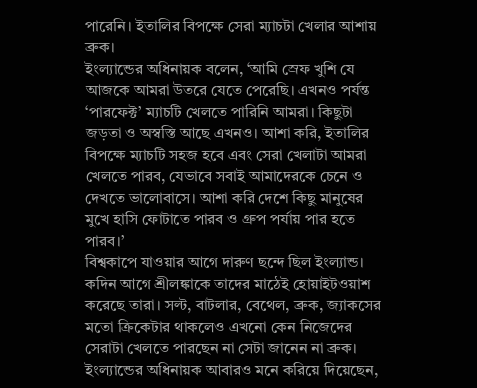পারেনি। ইতালির বিপক্ষে সেরা ম্যাচটা খেলার আশায় ব্রুক।
ইংল্যান্ডের অধিনায়ক বলেন, ‘আমি স্রেফ খুশি যে আজকে আমরা উতরে যেতে পেরেছি। এখনও পর্যন্ত ‘পারফেক্ট’ ম্যাচটি খেলতে পারিনি আমরা। কিছুটা জড়তা ও অস্বস্তি আছে এখনও। আশা করি, ইতালির বিপক্ষে ম্যাচটি সহজ হবে এবং সেরা খেলাটা আমরা খেলতে পারব, যেভাবে সবাই আমাদেরকে চেনে ও দেখতে ভালোবাসে। আশা করি দেশে কিছু মানুষের মুখে হাসি ফোটাতে পারব ও গ্রুপ পর্যায় পার হতে পারব।’
বিশ্বকাপে যাওয়ার আগে দারুণ ছন্দে ছিল ইংল্যান্ড। কদিন আগে শ্রীলঙ্কাকে তাদের মাঠেই হোয়াইটওয়াশ করেছে তারা। সল্ট, বাটলার, বেথেল, ব্রুক, জ্যাকসের মতো ক্রিকেটার থাকলেও এখনো কেন নিজেদের সেরাটা খেলতে পারছেন না সেটা জানেন না ব্রুক। ইংল্যান্ডের অধিনায়ক আবারও মনে করিয়ে দিয়েছেন,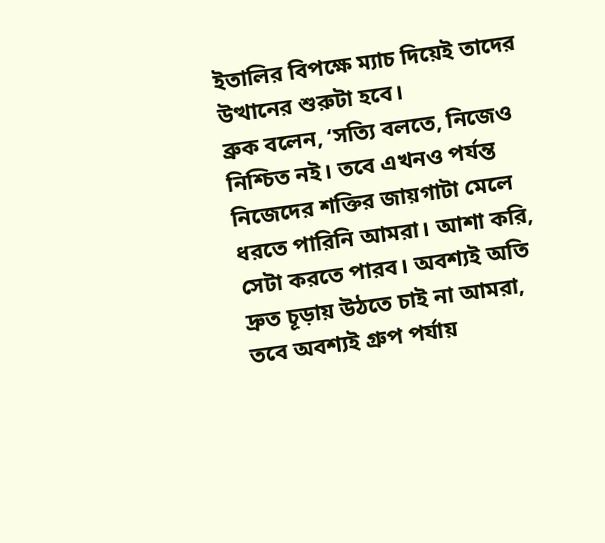ইতালির বিপক্ষে ম্যাচ দিয়েই তাদের উত্থানের শুরুটা হবে।
ব্রুক বলেন, ‘সত্যি বলতে, নিজেও নিশ্চিত নই। তবে এখনও পর্যন্ত নিজেদের শক্তির জায়গাটা মেলে ধরতে পারিনি আমরা। আশা করি, সেটা করতে পারব। অবশ্যই অতি দ্রুত চূড়ায় উঠতে চাই না আমরা, তবে অবশ্যই গ্রুপ পর্যায়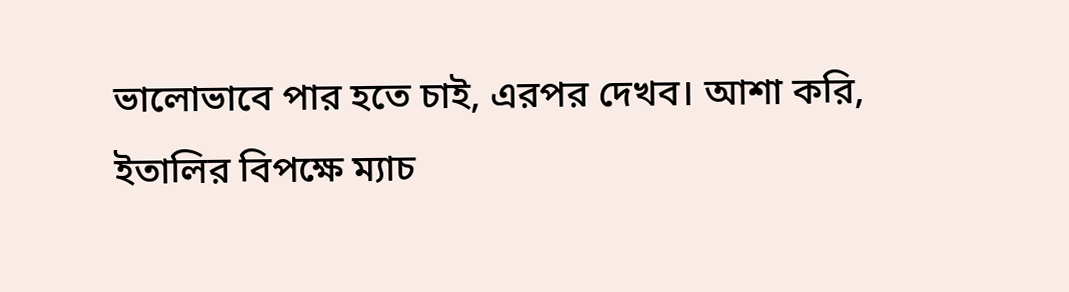ভালোভাবে পার হতে চাই, এরপর দেখব। আশা করি, ইতালির বিপক্ষে ম্যাচ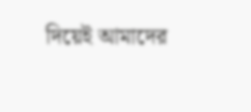দিয়েই আমাদের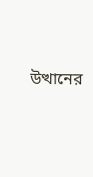উত্থানের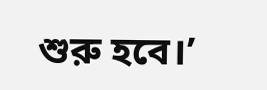শুরু হবে।’